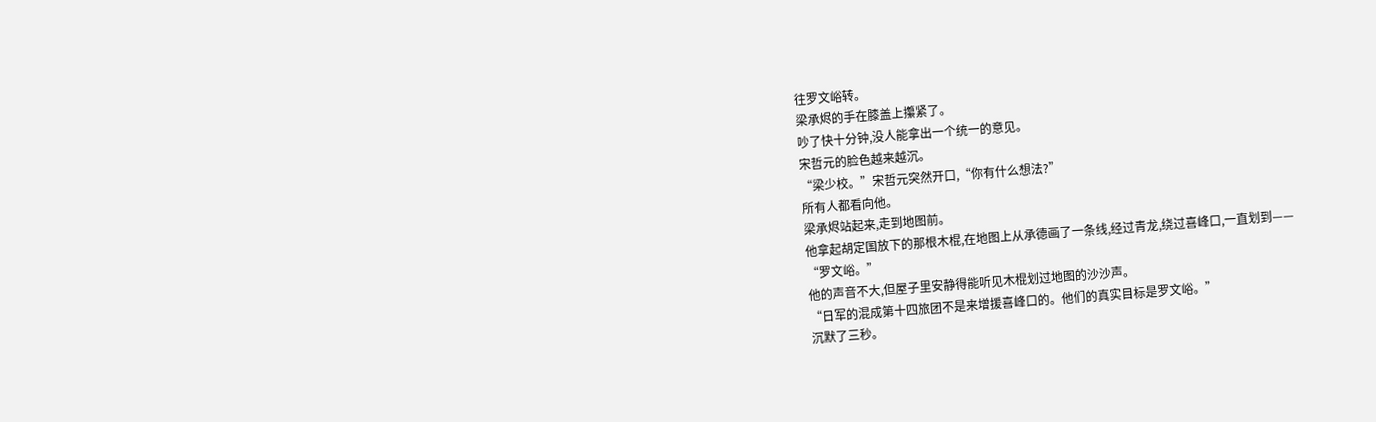往罗文峪转。
梁承烬的手在膝盖上攥紧了。
吵了快十分钟,没人能拿出一个统一的意见。
宋哲元的脸色越来越沉。
“梁少校。”宋哲元突然开口,“你有什么想法?”
所有人都看向他。
梁承烬站起来,走到地图前。
他拿起胡定国放下的那根木棍,在地图上从承德画了一条线,经过青龙,绕过喜峰口,一直划到——
“罗文峪。”
他的声音不大,但屋子里安静得能听见木棍划过地图的沙沙声。
“日军的混成第十四旅团不是来增援喜峰口的。他们的真实目标是罗文峪。”
沉默了三秒。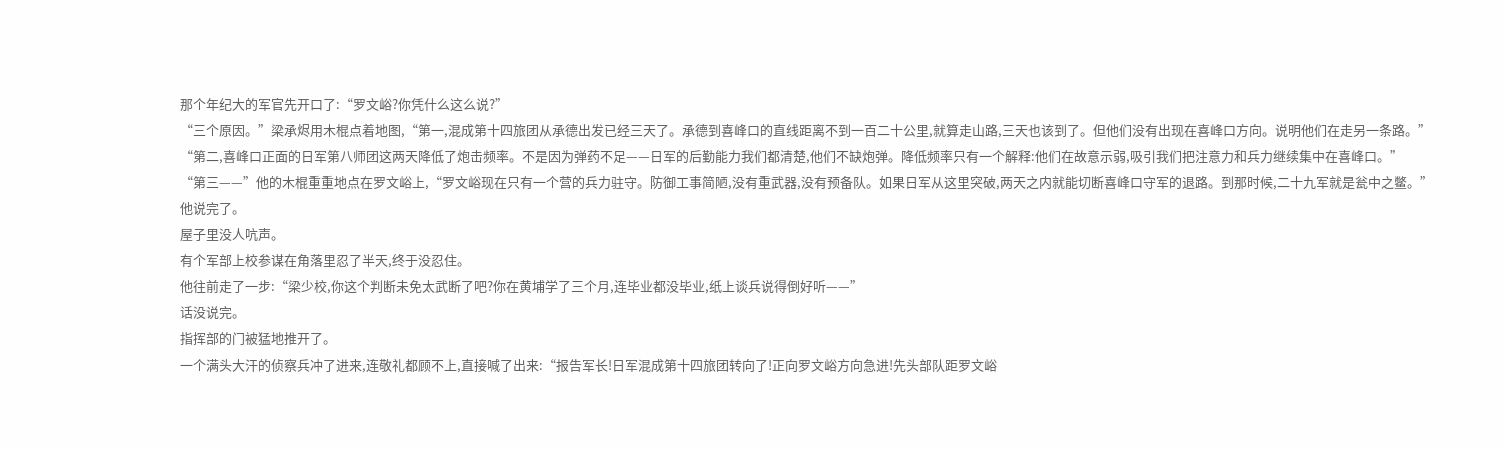那个年纪大的军官先开口了:“罗文峪?你凭什么这么说?”
“三个原因。”梁承烬用木棍点着地图,“第一,混成第十四旅团从承德出发已经三天了。承德到喜峰口的直线距离不到一百二十公里,就算走山路,三天也该到了。但他们没有出现在喜峰口方向。说明他们在走另一条路。”
“第二,喜峰口正面的日军第八师团这两天降低了炮击频率。不是因为弹药不足——日军的后勤能力我们都清楚,他们不缺炮弹。降低频率只有一个解释:他们在故意示弱,吸引我们把注意力和兵力继续集中在喜峰口。”
“第三——”他的木棍重重地点在罗文峪上,“罗文峪现在只有一个营的兵力驻守。防御工事简陋,没有重武器,没有预备队。如果日军从这里突破,两天之内就能切断喜峰口守军的退路。到那时候,二十九军就是瓮中之鳖。”
他说完了。
屋子里没人吭声。
有个军部上校参谋在角落里忍了半天,终于没忍住。
他往前走了一步:“梁少校,你这个判断未免太武断了吧?你在黄埔学了三个月,连毕业都没毕业,纸上谈兵说得倒好听——”
话没说完。
指挥部的门被猛地推开了。
一个满头大汗的侦察兵冲了进来,连敬礼都顾不上,直接喊了出来:“报告军长!日军混成第十四旅团转向了!正向罗文峪方向急进!先头部队距罗文峪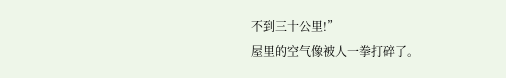不到三十公里!”
屋里的空气像被人一拳打碎了。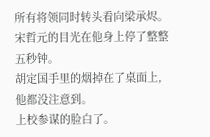所有将领同时转头看向梁承烬。
宋哲元的目光在他身上停了整整五秒钟。
胡定国手里的烟掉在了桌面上,他都没注意到。
上校参谋的脸白了。